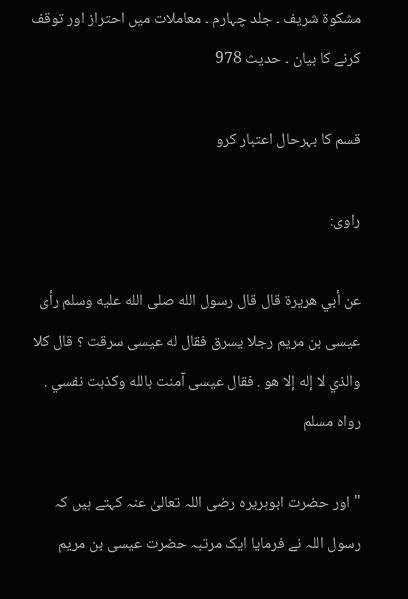مشکوۃ شریف ۔ جلد چہارم ۔ معاملات میں احتراز اور توقف کرنے کا بیان ۔ حدیث 978

قسم کا بہرحال اعتبار کرو

راوی:

عن أبي هريرة قال قال رسول الله صلى الله عليه وسلم رأى عيسى بن مريم رجلا يسرق فقال له عيسى سرقت ؟ قال كلا والذي لا إله إلا هو . فقال عيسى آمنت بالله وكذبت نفسي . رواه مسلم

" اور حضرت ابوہریرہ رضی اللہ تعالیٰ عنہ کہتے ہیں کہ رسول اللہ نے فرمایا ایک مرتبہ حضرت عیسی بن مریم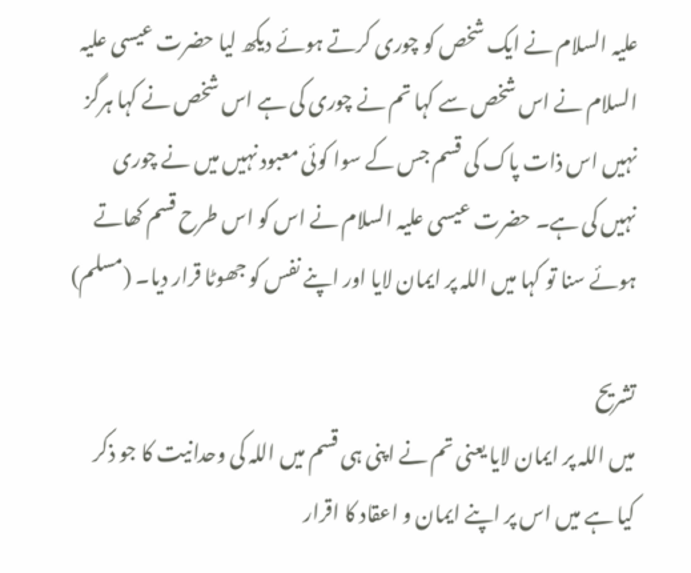علیہ السلام نے ایک شخص کو چوری کرتے ہوئے دیکھ لیا حضرت عیسی علیہ السلام نے اس شخص سے کہا تم نے چوری کی ہے اس شخص نے کہا ہرگز نہیں اس ذات پاک کی قسم جس کے سوا کوئی معبود نہیں میں نے چوری نہیں کی ہے۔ حضرت عیسی علیہ السلام نے اس کو اس طرح قسم کھاتے ہوئے سنا تو کہا میں اللہ پر ایمان لایا اور اپنے نفس کو جھوٹا قرار دیا۔ (مسلم)

تشریح
میں اللہ پر ایمان لایا یعنی تم نے اپنی ہی قسم میں اللہ کی وحدانیت کا جو ذکر کیا ہے میں اس پر اپنے ایمان و اعقاد کا اقرار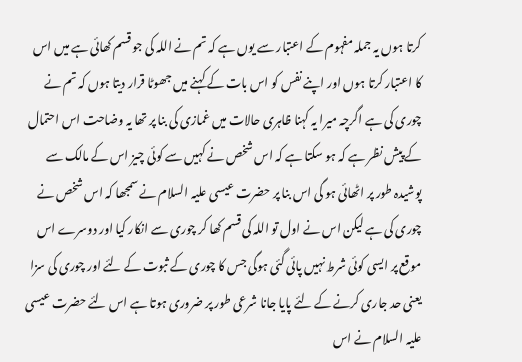کرتا ہوں یہ جملہ مفہوم کے اعتبار سے یوں ہے کہ تم نے اللہ کی جو قسم کھائی ہے میں اس کا اعتبار کرتا ہوں اور اپنے نفس کو اس بات کے کہنے میں جھوٹا قرار دیتا ہوں کہ تم نے چوری کی ہے اگرچہ میرا یہ کہنا ظاہری حالات میں غمازی کی بنا پر تھا یہ وضاحت اس احتمال کے پیش نظر ہے کہ ہو سکتا ہے کہ اس شخص نے کہیں سے کوئی چیز اس کے مالک سے پوشیدہ طور پر اٹھائی ہو گی اس بنا پر حضرت عیسی علیہ السلام نے سمجھا کہ اس شخص نے چوری کی ہے لیکن اس نے اول تو اللہ کی قسم کھا کر چوری سے انکار کیا اور دوسرے اس موقع پر ایسی کوئی شرط نہیں پائی گئی ہوگی جس کا چوری کے ثبوت کے لئے اور چوری کی سزا یعنی حد جاری کرنے کے لئے پایا جانا شرعی طور پر ضروری ہوتا ہے اس لئے حضرت عیسی علیہ السلام نے اس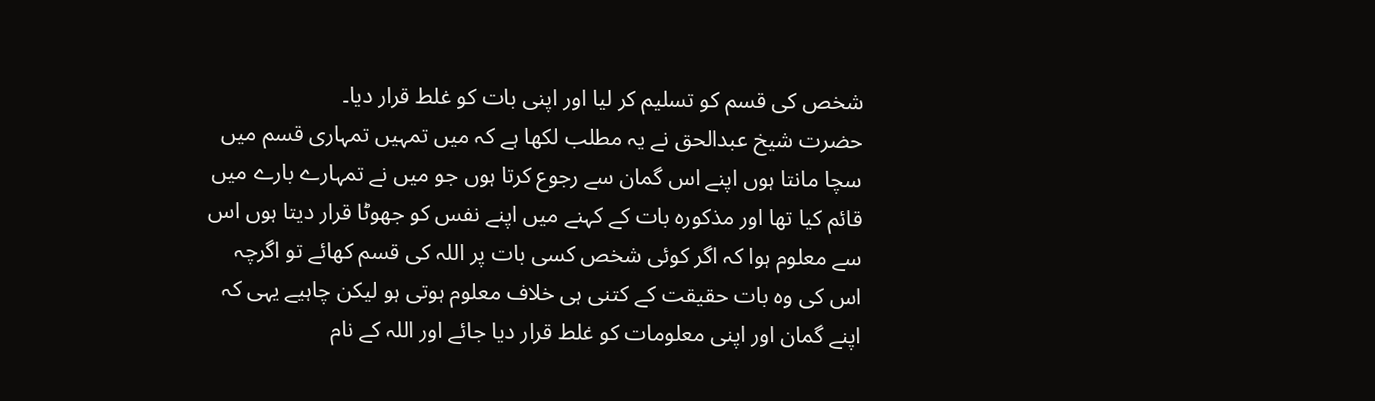شخص کی قسم کو تسلیم کر لیا اور اپنی بات کو غلط قرار دیا۔
حضرت شیخ عبدالحق نے یہ مطلب لکھا ہے کہ میں تمہیں تمہاری قسم میں سچا مانتا ہوں اپنے اس گمان سے رجوع کرتا ہوں جو میں نے تمہارے بارے میں قائم کیا تھا اور مذکورہ بات کے کہنے میں اپنے نفس کو جھوٹا قرار دیتا ہوں اس سے معلوم ہوا کہ اگر کوئی شخص کسی بات پر اللہ کی قسم کھائے تو اگرچہ اس کی وہ بات حقیقت کے کتنی ہی خلاف معلوم ہوتی ہو لیکن چاہیے یہی کہ اپنے گمان اور اپنی معلومات کو غلط قرار دیا جائے اور اللہ کے نام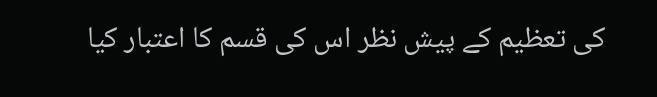کی تعظیم کے پیش نظر اس کی قسم کا اعتبار کیا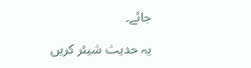جائے۔

یہ حدیث شیئر کریں